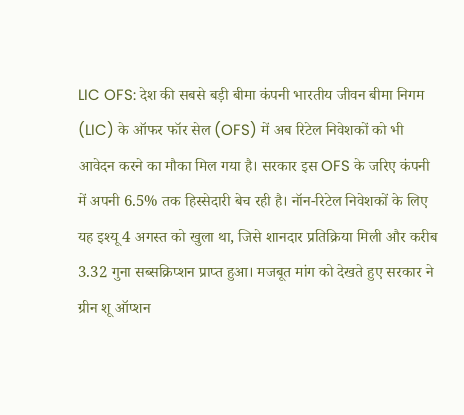LIC OFS: देश की सबसे बड़ी बीमा कंपनी भारतीय जीवन बीमा निगम (LIC) के ऑफर फॉर सेल (OFS) में अब रिटेल निवेशकों को भी आवेदन करने का मौका मिल गया है। सरकार इस OFS के जरिए कंपनी में अपनी 6.5% तक हिस्सेदारी बेच रही है। नॉन-रिटेल निवेशकों के लिए यह इश्यू 4 अगस्त को खुला था, जिसे शानदार प्रतिक्रिया मिली और करीब 3.32 गुना सब्सक्रिप्शन प्राप्त हुआ। मजबूत मांग को देखते हुए सरकार ने ग्रीन शू ऑप्शन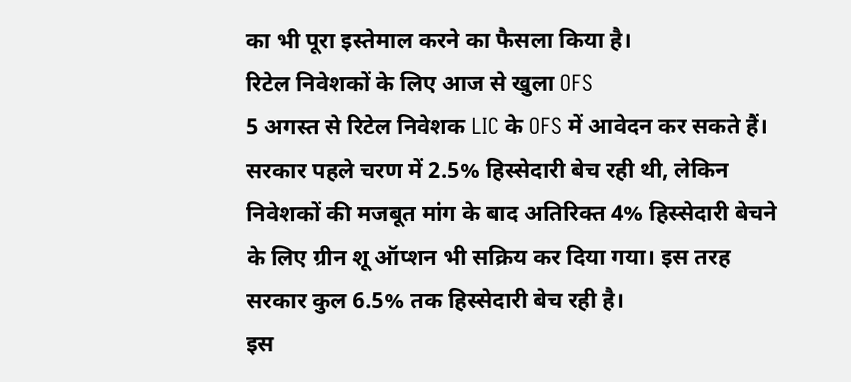का भी पूरा इस्तेमाल करने का फैसला किया है।
रिटेल निवेशकों के लिए आज से खुला OFS
5 अगस्त से रिटेल निवेशक LIC के OFS में आवेदन कर सकते हैं। सरकार पहले चरण में 2.5% हिस्सेदारी बेच रही थी, लेकिन निवेशकों की मजबूत मांग के बाद अतिरिक्त 4% हिस्सेदारी बेचने के लिए ग्रीन शू ऑप्शन भी सक्रिय कर दिया गया। इस तरह सरकार कुल 6.5% तक हिस्सेदारी बेच रही है।
इस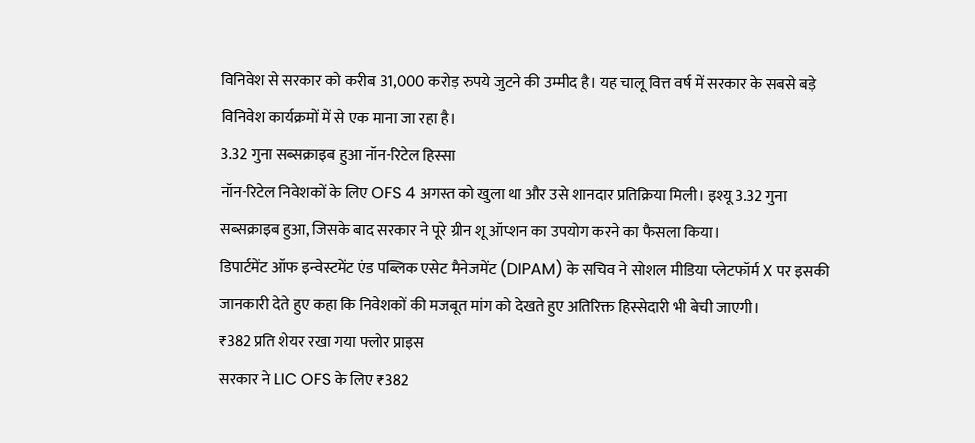विनिवेश से सरकार को करीब 31,000 करोड़ रुपये जुटने की उम्मीद है। यह चालू वित्त वर्ष में सरकार के सबसे बड़े विनिवेश कार्यक्रमों में से एक माना जा रहा है।
3.32 गुना सब्सक्राइब हुआ नॉन-रिटेल हिस्सा
नॉन-रिटेल निवेशकों के लिए OFS 4 अगस्त को खुला था और उसे शानदार प्रतिक्रिया मिली। इश्यू 3.32 गुना सब्सक्राइब हुआ, जिसके बाद सरकार ने पूरे ग्रीन शू ऑप्शन का उपयोग करने का फैसला किया।
डिपार्टमेंट ऑफ इन्वेस्टमेंट एंड पब्लिक एसेट मैनेजमेंट (DIPAM) के सचिव ने सोशल मीडिया प्लेटफॉर्म X पर इसकी जानकारी देते हुए कहा कि निवेशकों की मजबूत मांग को देखते हुए अतिरिक्त हिस्सेदारी भी बेची जाएगी।
₹382 प्रति शेयर रखा गया फ्लोर प्राइस
सरकार ने LIC OFS के लिए ₹382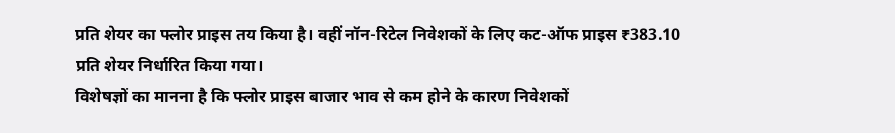प्रति शेयर का फ्लोर प्राइस तय किया है। वहीं नॉन-रिटेल निवेशकों के लिए कट-ऑफ प्राइस ₹383.10 प्रति शेयर निर्धारित किया गया।
विशेषज्ञों का मानना है कि फ्लोर प्राइस बाजार भाव से कम होने के कारण निवेशकों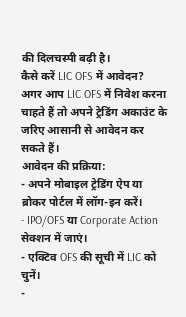की दिलचस्पी बढ़ी है।
कैसे करें LIC OFS में आवेदन?
अगर आप LIC OFS में निवेश करना चाहते हैं तो अपने ट्रेडिंग अकाउंट के जरिए आसानी से आवेदन कर सकते हैं।
आवेदन की प्रक्रिया:
- अपने मोबाइल ट्रेडिंग ऐप या ब्रोकर पोर्टल में लॉग-इन करें।
- IPO/OFS या Corporate Action सेक्शन में जाएं।
- एक्टिव OFS की सूची में LIC को चुनें।
-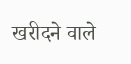खरीदने वाले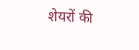शेयरों की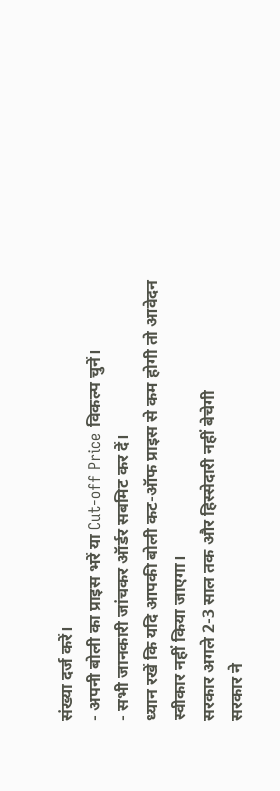संख्या दर्ज करें।
- अपनी बोली का प्राइस भरें या Cut-off Price विकल्प चुनें।
- सभी जानकारी जांचकर ऑर्डर सबमिट कर दें।
ध्यान रखें कि यदि आपकी बोली कट-ऑफ प्राइस से कम होगी तो आवेदन स्वीकार नहीं किया जाएगा।
सरकार अगले 2-3 साल तक और हिस्सेदारी नहीं बेचेगी
सरकार ने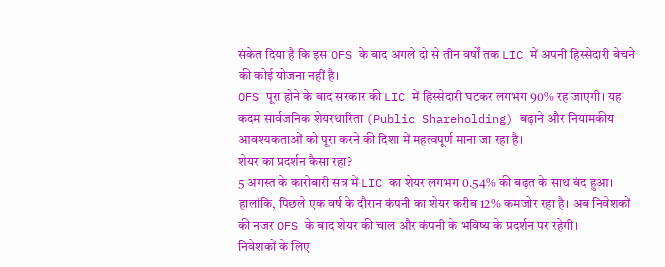संकेत दिया है कि इस OFS के बाद अगले दो से तीन वर्षों तक LIC में अपनी हिस्सेदारी बेचने की कोई योजना नहीं है।
OFS पूरा होने के बाद सरकार की LIC में हिस्सेदारी घटकर लगभग 90% रह जाएगी। यह कदम सार्वजनिक शेयरधारिता (Public Shareholding) बढ़ाने और नियामकीय आवश्यकताओं को पूरा करने की दिशा में महत्वपूर्ण माना जा रहा है।
शेयर का प्रदर्शन कैसा रहा?
5 अगस्त के कारोबारी सत्र में LIC का शेयर लगभग 0.54% की बढ़त के साथ बंद हुआ। हालांकि, पिछले एक वर्ष के दौरान कंपनी का शेयर करीब 12% कमजोर रहा है। अब निवेशकों की नजर OFS के बाद शेयर की चाल और कंपनी के भविष्य के प्रदर्शन पर रहेगी।
निवेशकों के लिए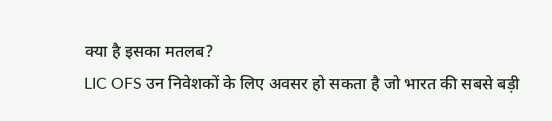क्या है इसका मतलब?
LIC OFS उन निवेशकों के लिए अवसर हो सकता है जो भारत की सबसे बड़ी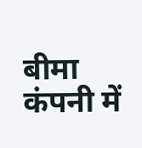बीमा कंपनी में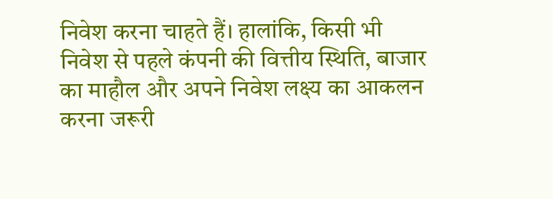निवेश करना चाहते हैं। हालांकि, किसी भी निवेश से पहले कंपनी की वित्तीय स्थिति, बाजार का माहौल और अपने निवेश लक्ष्य का आकलन करना जरूरी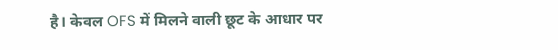है। केवल OFS में मिलने वाली छूट के आधार पर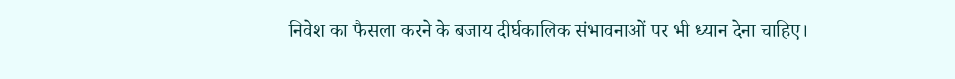निवेश का फैसला करने के बजाय दीर्घकालिक संभावनाओं पर भी ध्यान देना चाहिए।